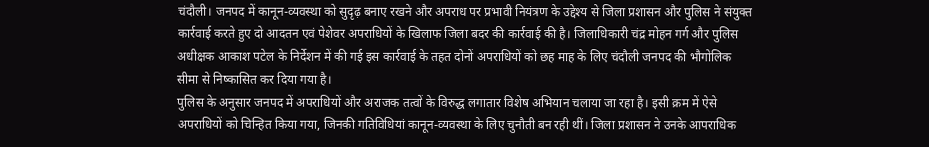चंदौली। जनपद में कानून-व्यवस्था को सुदृढ़ बनाए रखने और अपराध पर प्रभावी नियंत्रण के उद्देश्य से जिला प्रशासन और पुलिस ने संयुक्त कार्रवाई करते हुए दो आदतन एवं पेशेवर अपराधियों के खिलाफ जिला बदर की कार्रवाई की है। जिलाधिकारी चंद्र मोहन गर्ग और पुलिस अधीक्षक आकाश पटेल के निर्देशन में की गई इस कार्रवाई के तहत दोनों अपराधियों को छह माह के लिए चंदौली जनपद की भौगोलिक सीमा से निष्कासित कर दिया गया है।
पुलिस के अनुसार जनपद में अपराधियों और अराजक तत्वों के विरुद्ध लगातार विशेष अभियान चलाया जा रहा है। इसी क्रम में ऐसे अपराधियों को चिन्हित किया गया, जिनकी गतिविधियां कानून-व्यवस्था के लिए चुनौती बन रही थीं। जिला प्रशासन ने उनके आपराधिक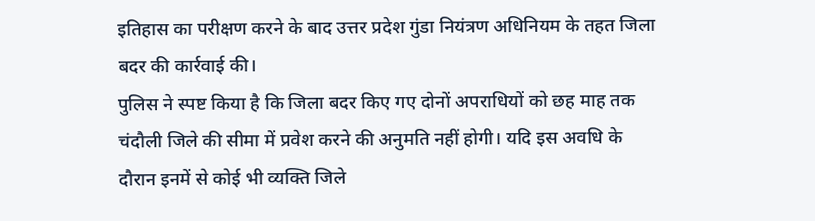इतिहास का परीक्षण करने के बाद उत्तर प्रदेश गुंडा नियंत्रण अधिनियम के तहत जिला बदर की कार्रवाई की।
पुलिस ने स्पष्ट किया है कि जिला बदर किए गए दोनों अपराधियों को छह माह तक चंदौली जिले की सीमा में प्रवेश करने की अनुमति नहीं होगी। यदि इस अवधि के दौरान इनमें से कोई भी व्यक्ति जिले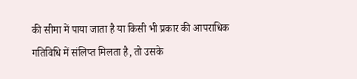की सीमा में पाया जाता है या किसी भी प्रकार की आपराधिक गतिविधि में संलिप्त मिलता है, तो उसके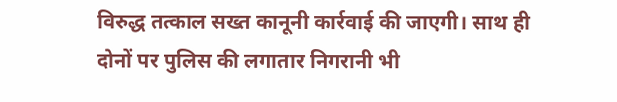विरुद्ध तत्काल सख्त कानूनी कार्रवाई की जाएगी। साथ ही दोनों पर पुलिस की लगातार निगरानी भी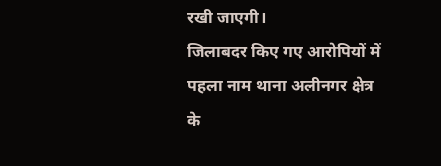रखी जाएगी।
जिलाबदर किए गए आरोपियों में पहला नाम थाना अलीनगर क्षेत्र के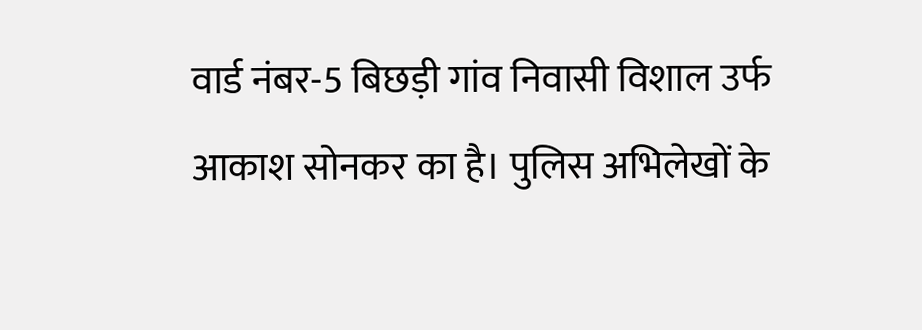वार्ड नंबर-5 बिछड़ी गांव निवासी विशाल उर्फ आकाश सोनकर का है। पुलिस अभिलेखों के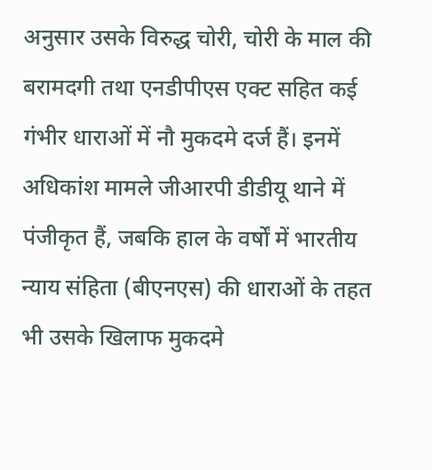अनुसार उसके विरुद्ध चोरी, चोरी के माल की बरामदगी तथा एनडीपीएस एक्ट सहित कई गंभीर धाराओं में नौ मुकदमे दर्ज हैं। इनमें अधिकांश मामले जीआरपी डीडीयू थाने में पंजीकृत हैं, जबकि हाल के वर्षों में भारतीय न्याय संहिता (बीएनएस) की धाराओं के तहत भी उसके खिलाफ मुकदमे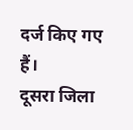दर्ज किए गए हैं।
दूसरा जिला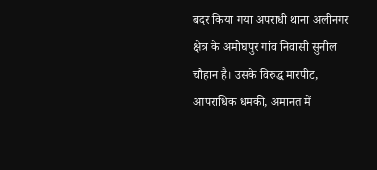बदर किया गया अपराधी थाना अलीनगर क्षेत्र के अमोघपुर गांव निवासी सुनील चौहान है। उसके विरुद्ध मारपीट, आपराधिक धमकी, अमानत में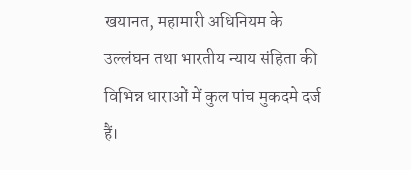खयानत, महामारी अधिनियम के उल्लंघन तथा भारतीय न्याय संहिता की विभिन्न धाराओं में कुल पांच मुकदमे दर्ज हैं।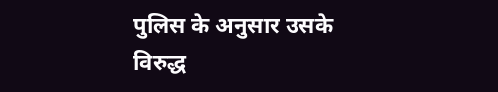पुलिस के अनुसार उसके विरुद्ध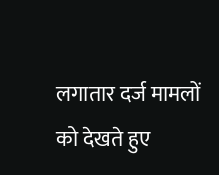लगातार दर्ज मामलों को देखते हुए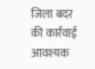जिला बदर की कार्रवाई आवश्यक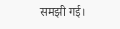समझी गई।